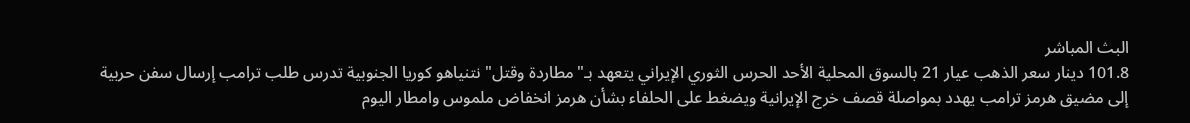البث المباشر
101.8 دينار سعر الذهب عيار 21 بالسوق المحلية الأحد الحرس الثوري الإيراني يتعهد بـ"مطاردة وقتل" نتنياهو كوريا الجنوبية تدرس طلب ترامب إرسال سفن حربية إلى مضيق هرمز ترامب يهدد بمواصلة قصف خرج الإيرانية ويضغط على الحلفاء بشأن هرمز انخفاض ملموس وامطار اليوم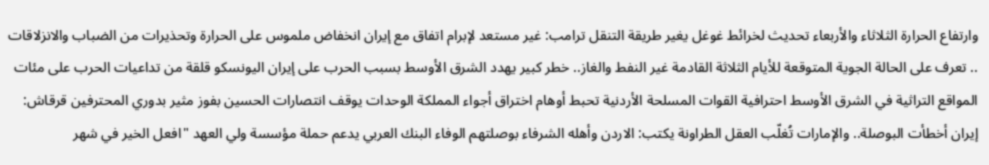وارتفاع الحرارة الثلاثاء والأربعاء تحديث لخرائط غوغل يغير طريقة التنقل ترامب: غير مستعد لإبرام اتفاق مع إيران انخفاض ملموس على الحرارة وتحذيرات من الضباب والانزلاقات .. تعرف على الحالة الجوية المتوقعة للأيام الثلاثة القادمة غير النفط والغاز.. خطر كبير يهدد الشرق الأوسط بسبب الحرب على إيران اليونسكو قلقة من تداعيات الحرب على مئات المواقع التراثية في الشرق الأوسط احترافية القوات المسلحة الأردنية تحبط أوهام اختراق أجواء المملكة الوحدات يوقف انتصارات الحسين بفوز مثير بدوري المحترفين قرقاش: إيران أخطأت البوصلة.. والإمارات تُغلّب العقل الطراونة يكتب: الاردن وأهله الشرفاء بوصلتهم الوفاء البنك العربي يدعم حملة مؤسسة ولي العهد "افعل الخير في شهر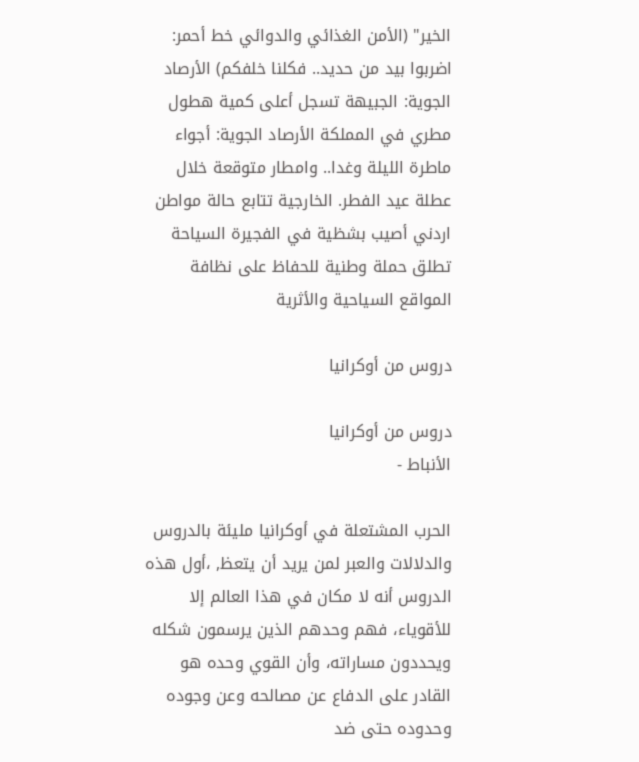الخير" (الأمن الغذائي والدوائي خط أحمر: اضربوا بيد من حديد.. فكلنا خلفكم) الأرصاد الجوية: الجبيهة تسجل أعلى كمية هطول مطري في المملكة الأرصاد الجوية: أجواء ماطرة الليلة وغدا.. وامطار متوقعة خلال عطلة عيد الفطر. الخارجية تتابع حالة مواطن اردني أصيب بشظية في الفجيرة السياحة تطلق حملة وطنية للحفاظ على نظافة المواقع السياحية والأثرية

دروس من أوكرانيا

دروس من أوكرانيا
الأنباط -

الحرب المشتعلة في أوكرانيا مليئة بالدروس والدلالات والعبر لمن يريد أن يتعظ, ،أول هذه الدروس أنه لا مكان في هذا العالم إلا للأقوياء، فهم وحدهم الذين يرسمون شكله ويحددون مساراته، وأن القوي وحده هو القادر على الدفاع عن مصالحه وعن وجوده وحدوده حتى ضد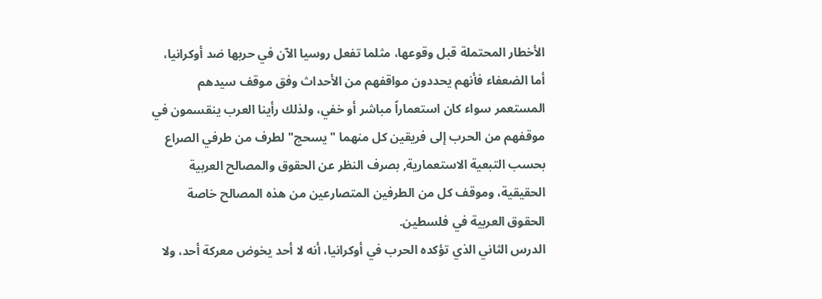الأخطار المحتملة قبل وقوعها، مثلما تفعل روسيا الآن في حربها ضد أوكرانيا، أما الضعفاء فأنهم يحددون مواقفهم من الأحداث وفق موقف سيدهم المستعمر سواء كان استعماراً مباشر أو خفي، ولذلك رأينا العرب ينقسمون في موقفهم من الحرب إلى فريقين كل منهما "يسحج" لطرف من طرفي الصراع بحسب التبعية الاستعمارية, بصرف النظر عن الحقوق والمصالح العربية الحقيقية، وموقف كل من الطرفين المتصارعين من هذه المصالح خاصة الحقوق العربية في فلسطين.
الدرس الثاني الذي تؤكده الحرب في أوكرانيا، أنه لا أحد يخوض معركة أحد، ولا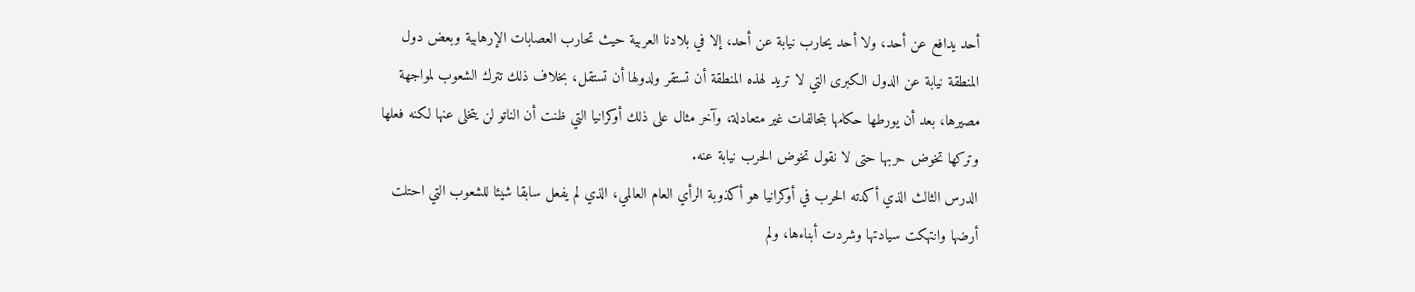أحد يدافع عن أحد، ولا أحد يحارب نيابة عن أحد، إلا في بلادنا العربية حيث تحارب العصابات الإرهابية وبعض دول المنطقة نيابة عن الدول الكبرى التي لا تريد لهذه المنطقة أن تستقر ولدولها أن تستقل، بخلاف ذلك تترك الشعوب لمواجهة مصيرها، بعد أن يورطها حكامها بتحالفات غير متعادلة، وآخر مثال على ذلك أوكرانيا التي ظنت أن الناتو لن يتخلى عنها لكنه فعلها وتركها تخوض حربها حتى لا نقول تخوض الحرب نيابة عنه.
الدرس الثالث الذي أكدته الحرب في أوكرانيا هو أكذوبة الرأي العام العالمي، الذي لم يفعل سابقا شيئا للشعوب التي احتلت أرضها وانتهكت سيادتها وشردت أبناءها، ولم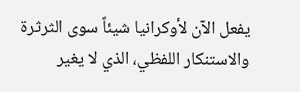يفعل الآن لأوكرانيا شيئاً سوى الثرثرة والاستنكار اللفظي، الذي لا يغير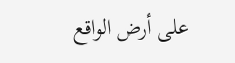على أرض الواقع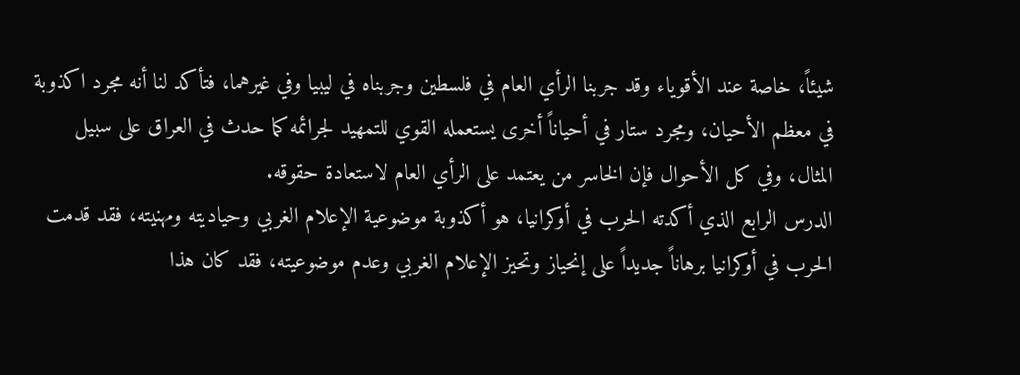شيئاً، خاصة عند الأقوياء وقد جربنا الرأي العام في فلسطين وجربناه في ليبيا وفي غيرهما، فتأكد لنا أنه مجرد اكذوبة في معظم الأحيان، ومجرد ستار في أحياناً أخرى يستعمله القوي للتمهيد لجرائمه كما حدث في العراق على سبيل المثال، وفي كل الأحوال فإن الخاسر من يعتمد على الرأي العام لاستعادة حقوقه.
الدرس الرابع الذي أكدته الحرب في أوكرانيا، هو أكذوبة موضوعية الإعلام الغربي وحياديته ومهنيته، فقد قدمت الحرب في أوكرانيا برهاناً جديداً على إنحياز وتحيز الإعلام الغربي وعدم موضوعيته، فقد كان هذا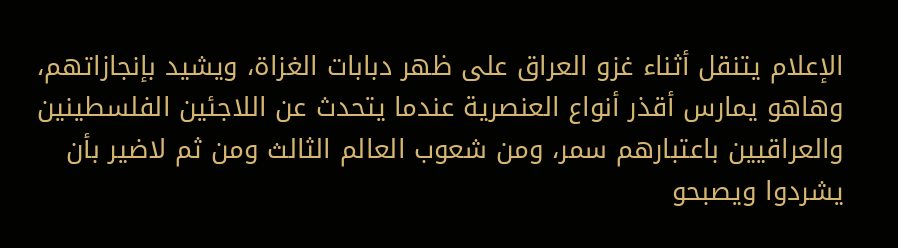الإعلام يتنقل أثناء غزو العراق على ظهر دبابات الغزاة، ويشيد بإنجازاتهم، وهاهو يمارس أقذر أنواع العنصرية عندما يتحدث عن اللاجئين الفلسطينين والعراقيين باعتبارهم سمر، ومن شعوب العالم الثالث ومن ثم لاضير بأن يشردوا ويصبحو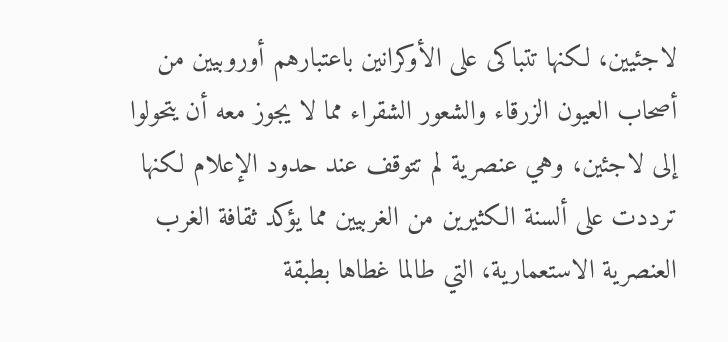لاجئيين، لكنها تتباكى على الأوكرانين باعتبارهم أوروبيين من أصحاب العيون الزرقاء والشعور الشقراء مما لا يجوز معه أن يتحولوا إلى لاجئين، وهي عنصرية لم تتوقف عند حدود الإعلام لكنها ترددت على ألسنة الكثيرين من الغربيين مما يؤكد ثقافة الغرب العنصرية الاستعمارية، التي طالما غطاها بطبقة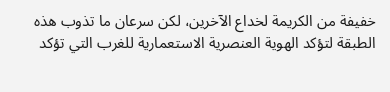خفيفة من الكريمة لخداع الآخرين، لكن سرعان ما تذوب هذه الطبقة لتؤكد الهوية العنصرية الاستعمارية للغرب التي تؤكد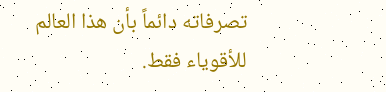تصرفاته دائماً بأن هذا العالم للأقوياء فقط.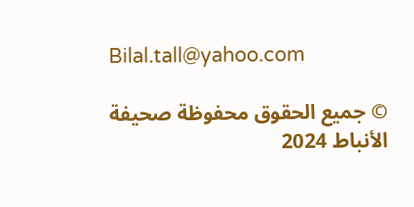Bilal.tall@yahoo.com

© جميع الحقوق محفوظة صحيفة الأنباط 2024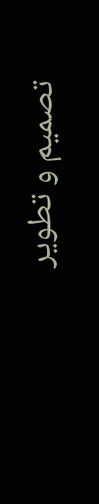تصميم و تطوير